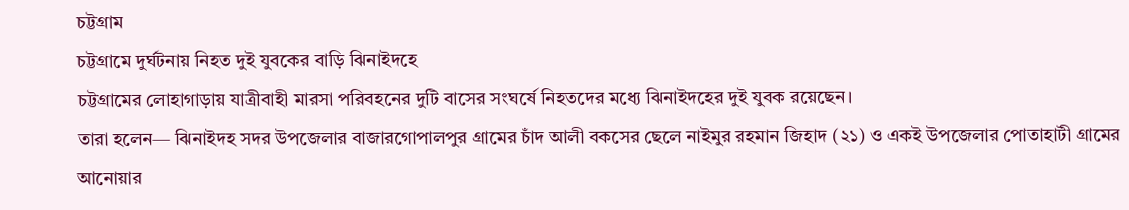চট্টগ্রাম
চট্টগ্রামে দুর্ঘটনায় নিহত দুই যুবকের বাড়ি ঝিনাইদহে
চট্টগ্রামের লোহাগাড়ায় যাত্রীবাহী মারসা পরিবহনের দুটি বাসের সংঘর্ষে নিহতদের মধ্যে ঝিনাইদহের দুই যুবক রয়েছেন।
তারা হলেন— ঝিনাইদহ সদর উপজেলার বাজারগোপালপুর গ্রামের চাঁদ আলী বকসের ছেলে নাইমুর রহমান জিহাদ (২১) ও একই উপজেলার পোতাহাটী গ্রামের আনোয়ার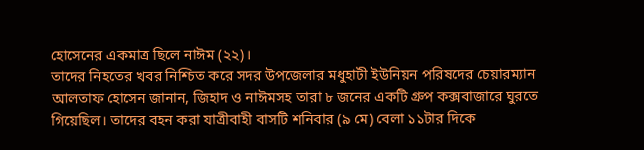হোসেনের একমাত্র ছিলে নাঈম (২২)।
তাদের নিহতের খবর নিশ্চিত করে সদর উপজেলার মধুহাটী ইউনিয়ন পরিষদের চেয়ারম্যান আলতাফ হোসেন জানান, জিহাদ ও নাঈমসহ তারা ৮ জনের একটি গ্রুপ কক্সবাজারে ঘুরতে গিয়েছিল। তাদের বহন করা যাত্রীবাহী বাসটি শনিবার (৯ মে) বেলা ১১টার দিকে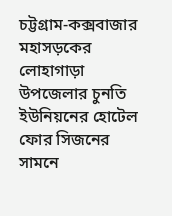চট্টগ্রাম-কক্সবাজার মহাসড়কের লোহাগাড়া উপজেলার চুনতি ইউনিয়নের হোটেল ফোর সিজনের সামনে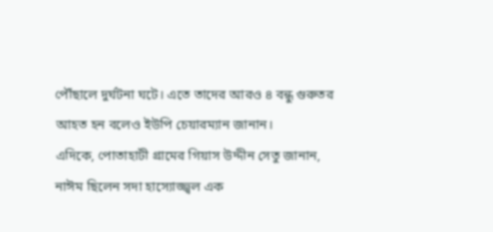পৌঁছালে দুর্ঘটনা ঘটে। এতে তাদের আরও ৪ বন্ধু গুরুতর আহত হন বলেও ইউপি চেয়ারম্যান জানান।
এদিকে, পোতাহাটী গ্রামের গিয়াস উদ্দীন সেতু জানান, নাঈম ছিলেন সদা হাস্যোজ্জ্বল এক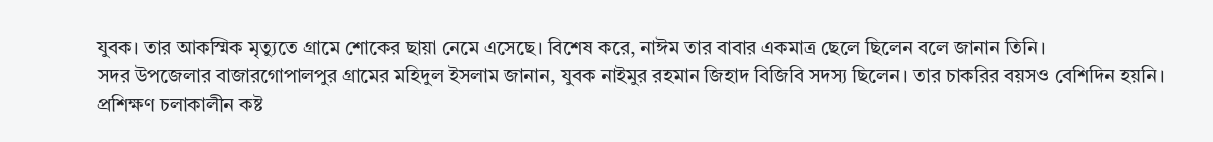যুবক। তার আকস্মিক মৃত্যুতে গ্রামে শোকের ছায়া নেমে এসেছে। বিশেষ করে, নাঈম তার বাবার একমাত্র ছেলে ছিলেন বলে জানান তিনি।
সদর উপজেলার বাজারগোপালপুর গ্রামের মহিদুল ইসলাম জানান, যুবক নাইমুর রহমান জিহাদ বিজিবি সদস্য ছিলেন। তার চাকরির বয়সও বেশিদিন হয়নি। প্রশিক্ষণ চলাকালীন কষ্ট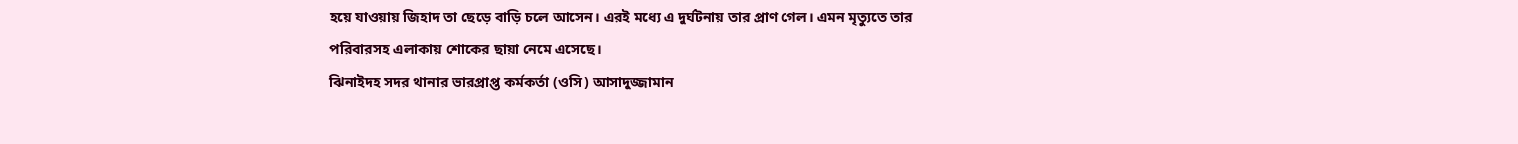হয়ে যাওয়ায় জিহাদ তা ছেড়ে বাড়ি চলে আসেন। এরই মধ্যে এ দুর্ঘটনায় তার প্রাণ গেল। এমন মৃত্যুতে তার পরিবারসহ এলাকায় শোকের ছায়া নেমে এসেছে।
ঝিনাইদহ সদর থানার ভারপ্রাপ্ত কর্মকর্তা (ওসি) আসাদুজ্জামান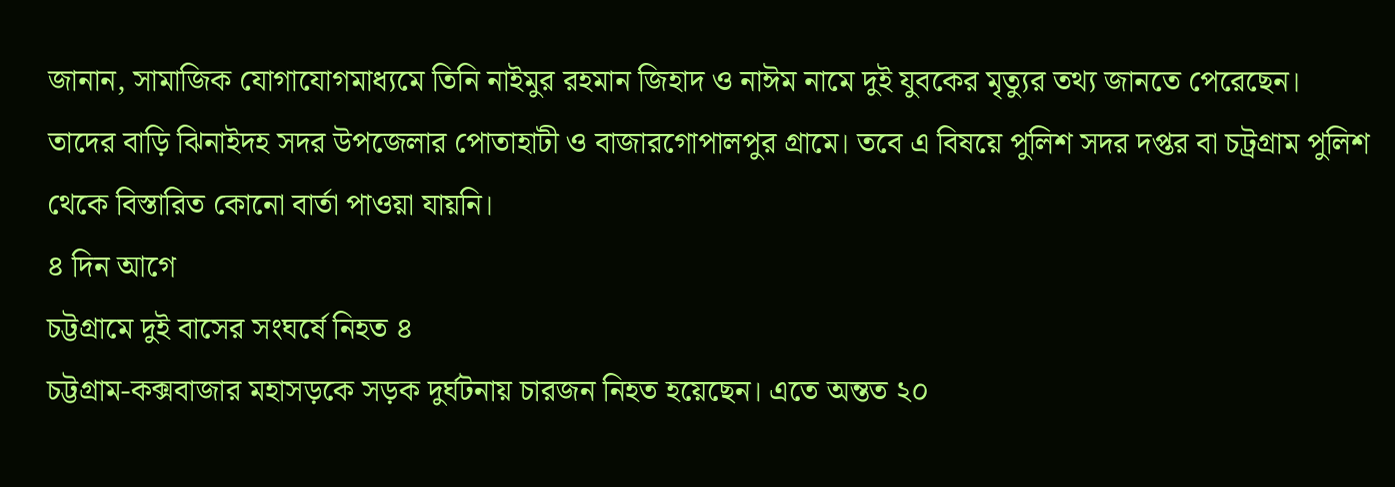জানান, সামাজিক যোগাযোগমাধ্যমে তিনি নাইমুর রহমান জিহাদ ও নাঈম নামে দুই যুবকের মৃত্যুর তথ্য জানতে পেরেছেন। তাদের বাড়ি ঝিনাইদহ সদর উপজেলার পোতাহাটী ও বাজারগোপালপুর গ্রামে। তবে এ বিষয়ে পুলিশ সদর দপ্তর বা চট্রগ্রাম পুলিশ থেকে বিস্তারিত কোনো বার্তা পাওয়া যায়নি।
৪ দিন আগে
চট্টগ্রামে দুই বাসের সংঘর্ষে নিহত ৪
চট্টগ্রাম-কক্সবাজার মহাসড়কে সড়ক দুর্ঘটনায় চারজন নিহত হয়েছেন। এতে অন্তত ২০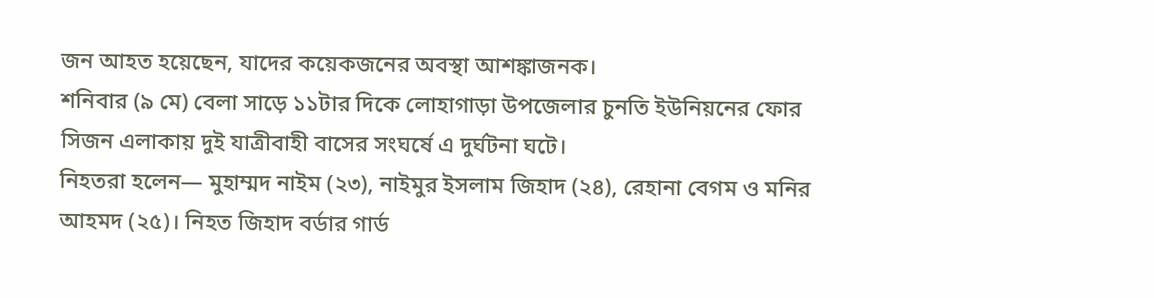জন আহত হয়েছেন, যাদের কয়েকজনের অবস্থা আশঙ্কাজনক।
শনিবার (৯ মে) বেলা সাড়ে ১১টার দিকে লোহাগাড়া উপজেলার চুনতি ইউনিয়নের ফোর সিজন এলাকায় দুই যাত্রীবাহী বাসের সংঘর্ষে এ দুর্ঘটনা ঘটে।
নিহতরা হলেন— মুহাম্মদ নাইম (২৩), নাইমুর ইসলাম জিহাদ (২৪), রেহানা বেগম ও মনির আহমদ (২৫)। নিহত জিহাদ বর্ডার গার্ড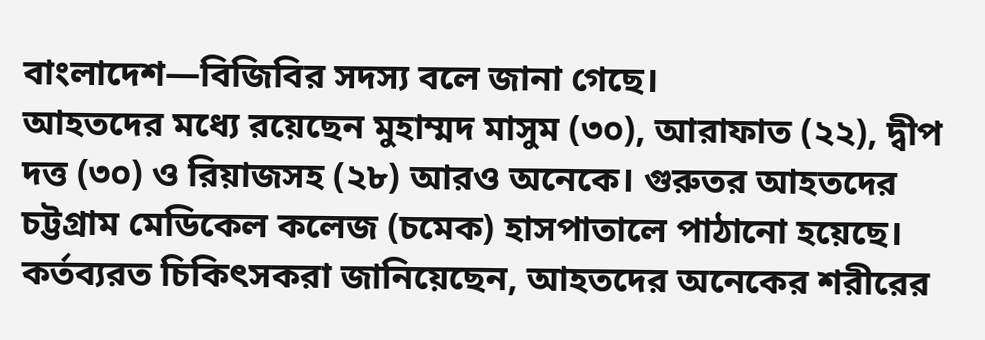বাংলাদেশ—বিজিবির সদস্য বলে জানা গেছে।
আহতদের মধ্যে রয়েছেন মুহাম্মদ মাসুম (৩০), আরাফাত (২২), দ্বীপ দত্ত (৩০) ও রিয়াজসহ (২৮) আরও অনেকে। গুরুতর আহতদের চট্টগ্রাম মেডিকেল কলেজ (চমেক) হাসপাতালে পাঠানো হয়েছে।
কর্তব্যরত চিকিৎসকরা জানিয়েছেন, আহতদের অনেকের শরীরের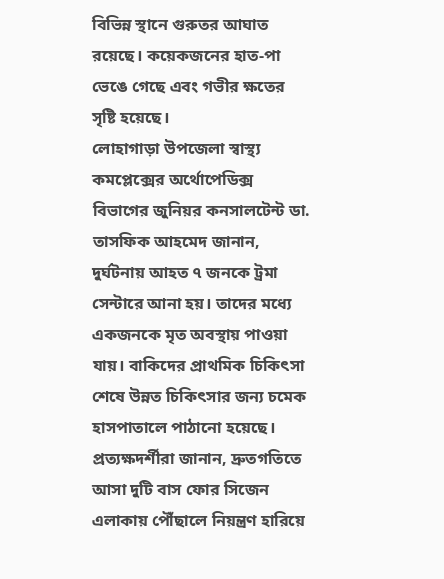বিভিন্ন স্থানে গুরুতর আঘাত রয়েছে। কয়েকজনের হাত-পা ভেঙে গেছে এবং গভীর ক্ষতের সৃষ্টি হয়েছে।
লোহাগাড়া উপজেলা স্বাস্থ্য কমপ্লেক্সের অর্থোপেডিক্স বিভাগের জুনিয়র কনসালটেন্ট ডা. তাসফিক আহমেদ জানান, দুর্ঘটনায় আহত ৭ জনকে ট্রমা সেন্টারে আনা হয়। তাদের মধ্যে একজনকে মৃত অবস্থায় পাওয়া যায়। বাকিদের প্রাথমিক চিকিৎসা শেষে উন্নত চিকিৎসার জন্য চমেক হাসপাতালে পাঠানো হয়েছে।
প্রত্যক্ষদর্শীরা জানান, দ্রুতগতিতে আসা দুটি বাস ফোর সিজেন এলাকায় পৌঁছালে নিয়ন্ত্রণ হারিয়ে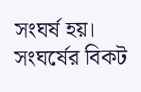সংঘর্ষ হয়। সংঘর্ষের বিকট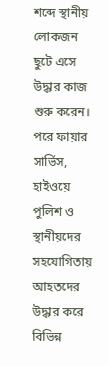শব্দে স্থানীয় লোকজন ছুটে এসে উদ্ধার কাজ শুরু করেন। পরে ফায়ার সার্ভিস, হাইওয়ে পুলিশ ও স্থানীয়দের সহযোগিতায় আহতদের উদ্ধার করে বিভিন্ন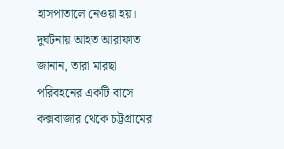হাসপাতালে নেওয়া হয়।
দুর্ঘটনায় আহত আরাফাত জানান, তারা মারছা পরিবহনের একটি বাসে কক্সবাজার থেকে চট্টগ্রামের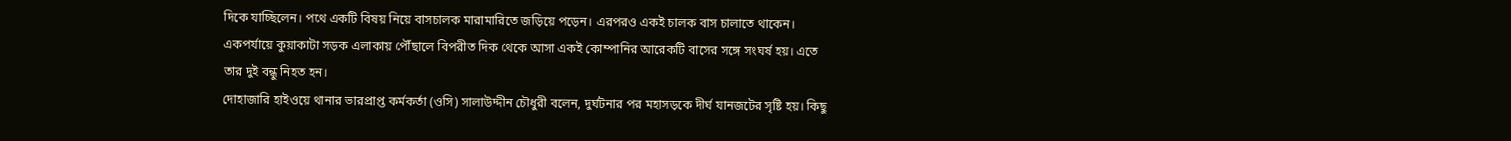দিকে যাচ্ছিলেন। পথে একটি বিষয় নিয়ে বাসচালক মারামারিতে জড়িয়ে পড়েন। এরপরও একই চালক বাস চালাতে থাকেন। একপর্যায়ে কুয়াকাটা সড়ক এলাকায় পৌঁছালে বিপরীত দিক থেকে আসা একই কোম্পানির আরেকটি বাসের সঙ্গে সংঘর্ষ হয়। এতে তার দুই বন্ধু নিহত হন।
দোহাজারি হাইওয়ে থানার ভারপ্রাপ্ত কর্মকর্তা (ওসি) সালাউদ্দীন চৌধুরী বলেন, দুর্ঘটনার পর মহাসড়কে দীর্ঘ যানজটের সৃষ্টি হয়। কিছু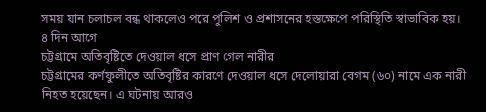সময় যান চলাচল বন্ধ থাকলেও পরে পুলিশ ও প্রশাসনের হস্তক্ষেপে পরিস্থিতি স্বাভাবিক হয়।
৪ দিন আগে
চট্টগ্রামে অতিবৃষ্টিতে দেওয়াল ধসে প্রাণ গেল নারীর
চট্টগ্রামের কর্ণফুলীতে অতিবৃষ্টির কারণে দেওয়াল ধসে দেলোয়ারা বেগম (৬০) নামে এক নারী নিহত হয়েছেন। এ ঘটনায় আরও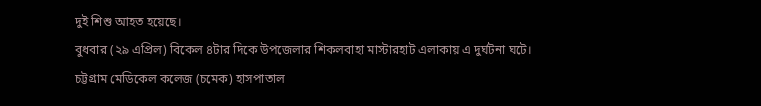দুই শিশু আহত হয়েছে।
বুধবার (২৯ এপ্রিল) বিকেল ৪টার দিকে উপজেলার শিকলবাহা মাস্টারহাট এলাকায় এ দুর্ঘটনা ঘটে।
চট্টগ্রাম মেডিকেল কলেজ (চমেক) হাসপাতাল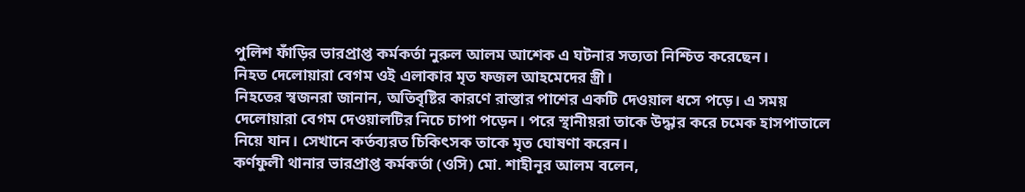পুলিশ ফাঁড়ির ভারপ্রাপ্ত কর্মকর্তা নুরুল আলম আশেক এ ঘটনার সত্যতা নিশ্চিত করেছেন।
নিহত দেলোয়ারা বেগম ওই এলাকার মৃত ফজল আহমেদের স্ত্রী।
নিহতের স্বজনরা জানান, অতিবৃষ্টির কারণে রাস্তার পাশের একটি দেওয়াল ধসে পড়ে। এ সময় দেলোয়ারা বেগম দেওয়ালটির নিচে চাপা পড়েন। পরে স্থানীয়রা তাকে উদ্ধার করে চমেক হাসপাতালে নিয়ে যান। সেখানে কর্তব্যরত চিকিৎসক তাকে মৃত ঘোষণা করেন।
কর্ণফুলী থানার ভারপ্রাপ্ত কর্মকর্তা (ওসি) মো. শাহীনূর আলম বলেন,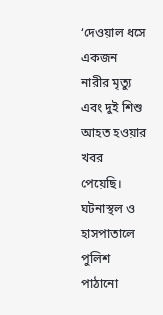‘দেওয়াল ধসে একজন নারীর মৃত্যু এবং দুই শিশু আহত হওয়ার খবর পেয়েছি। ঘটনাস্থল ও হাসপাতালে পুলিশ পাঠানো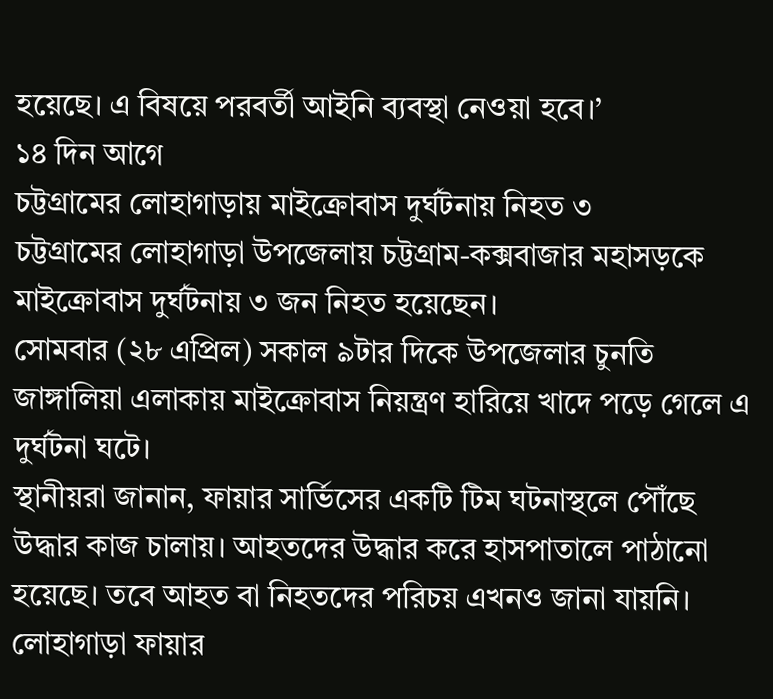হয়েছে। এ বিষয়ে পরবর্তী আইনি ব্যবস্থা নেওয়া হবে।’
১৪ দিন আগে
চট্টগ্রামের লোহাগাড়ায় মাইক্রোবাস দুর্ঘটনায় নিহত ৩
চট্টগ্রামের লোহাগাড়া উপজেলায় চট্টগ্রাম-কক্সবাজার মহাসড়কে মাইক্রোবাস দুর্ঘটনায় ৩ জন নিহত হয়েছেন।
সোমবার (২৮ এপ্রিল) সকাল ৯টার দিকে উপজেলার চুনতি জাঙ্গালিয়া এলাকায় মাইক্রোবাস নিয়ন্ত্রণ হারিয়ে খাদে পড়ে গেলে এ দুর্ঘটনা ঘটে।
স্থানীয়রা জানান, ফায়ার সার্ভিসের একটি টিম ঘটনাস্থলে পৌঁছে উদ্ধার কাজ চালায়। আহতদের উদ্ধার করে হাসপাতালে পাঠানো হয়েছে। তবে আহত বা নিহতদের পরিচয় এখনও জানা যায়নি।
লোহাগাড়া ফায়ার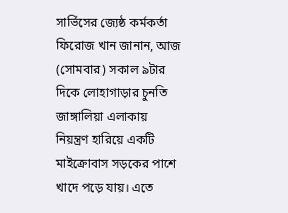সার্ভিসের জ্যেষ্ঠ কর্মকর্তা ফিরোজ খান জানান, আজ (সোমবার) সকাল ৯টার দিকে লোহাগাড়ার চুনতি জাঙ্গালিয়া এলাকায় নিয়ন্ত্রণ হারিয়ে একটি মাইক্রোবাস সড়কের পাশে খাদে পড়ে যায়। এতে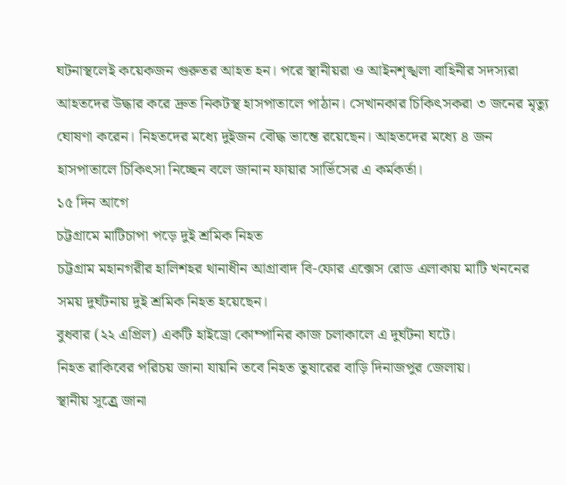ঘটনাস্থলেই কয়েকজন গুরুতর আহত হন। পরে স্থানীয়রা ও আইনশৃঙ্খলা বাহিনীর সদস্যরা আহতদের উদ্ধার করে দ্রুত নিকটস্থ হাসপাতালে পাঠান। সেখানকার চিকিৎসকরা ৩ জনের মৃত্যু ঘোষণা করেন। নিহতদের মধ্যে দুইজন বৌদ্ধ ভান্তে রয়েছেন। আহতদের মধ্যে ৪ জন হাসপাতালে চিকিৎসা নিচ্ছেন বলে জানান ফায়ার সার্ভিসের এ কর্মকর্তা।
১৫ দিন আগে
চট্টগ্রামে মাটিচাপা পড়ে দুই শ্রমিক নিহত
চট্টগ্রাম মহানগরীর হালিশহর থানাধীন আগ্রাবাদ বি-ফোর এক্সেস রোড এলাকায় মাটি খননের সময় দুর্ঘটনায় দুই শ্রমিক নিহত হয়েছেন।
বুধবার (২২ এপ্রিল) একটি হাইড্রো কোম্পানির কাজ চলাকালে এ দুর্ঘটনা ঘটে।
নিহত রাকিবের পরিচয় জানা যায়নি তবে নিহত তুষারের বাড়ি দিনাজপুর জেলায়।
স্থানীয় সূত্র্রে জানা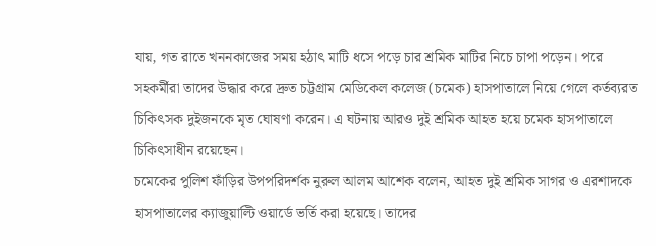যায়, গত রাতে খননকাজের সময় হঠাৎ মাটি ধসে পড়ে চার শ্রমিক মাটির নিচে চাপা পড়েন। পরে সহকর্মীরা তাদের উদ্ধার করে দ্রুত চট্টগ্রাম মেডিকেল কলেজ (চমেক) হাসপাতালে নিয়ে গেলে কর্তব্যরত চিকিৎসক দুইজনকে মৃত ঘোষণা করেন। এ ঘটনায় আরও দুই শ্রমিক আহত হয়ে চমেক হাসপাতালে চিকিৎসাধীন রয়েছেন।
চমেকের পুলিশ ফাঁড়ির উপপরিদর্শক নুরুল আলম আশেক বলেন, আহত দুই শ্রমিক সাগর ও এরশাদকে হাসপাতালের ক্যাজুয়াল্টি ওয়ার্ডে ভর্তি করা হয়েছে। তাদের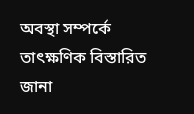অবস্থা সম্পর্কে তাৎক্ষণিক বিস্তারিত জানা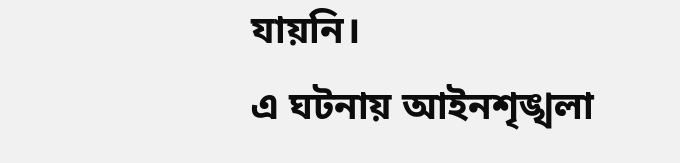যায়নি।
এ ঘটনায় আইনশৃঙ্খলা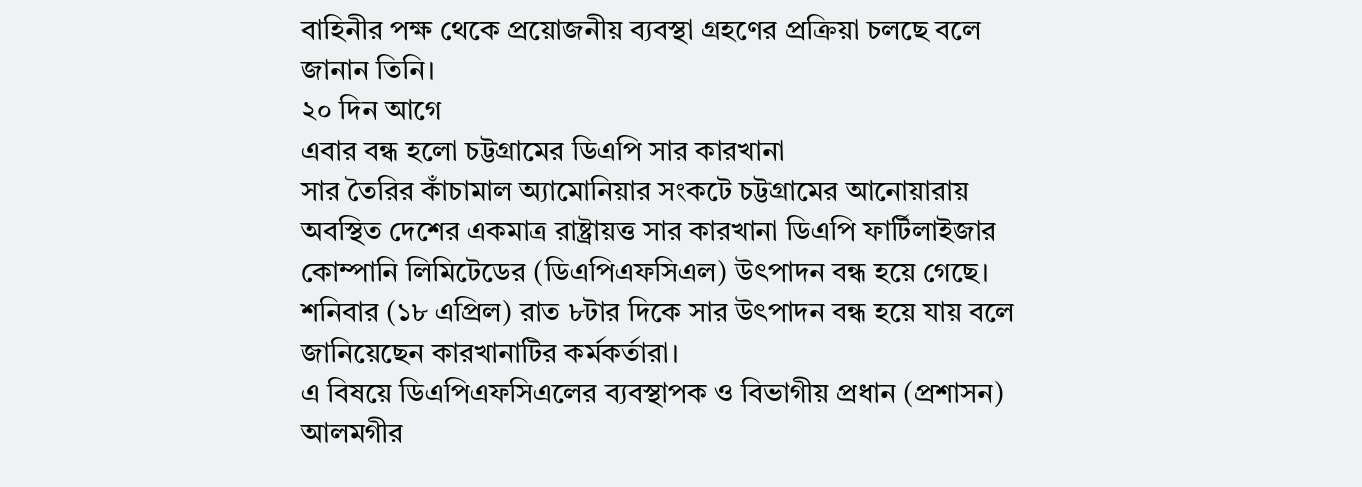বাহিনীর পক্ষ থেকে প্রয়োজনীয় ব্যবস্থা গ্রহণের প্রক্রিয়া চলছে বলে জানান তিনি।
২০ দিন আগে
এবার বন্ধ হলো চট্টগ্রামের ডিএপি সার কারখানা
সার তৈরির কাঁচামাল অ্যামোনিয়ার সংকটে চট্টগ্রামের আনোয়ারায় অবস্থিত দেশের একমাত্র রাষ্ট্রায়ত্ত সার কারখানা ডিএপি ফার্টিলাইজার কোম্পানি লিমিটেডের (ডিএপিএফসিএল) উৎপাদন বন্ধ হয়ে গেছে।
শনিবার (১৮ এপ্রিল) রাত ৮টার দিকে সার উৎপাদন বন্ধ হয়ে যায় বলে জানিয়েছেন কারখানাটির কর্মকর্তারা।
এ বিষয়ে ডিএপিএফসিএলের ব্যবস্থাপক ও বিভাগীয় প্রধান (প্রশাসন) আলমগীর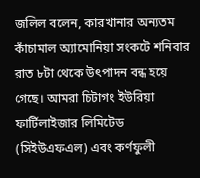জলিল বলেন, কারখানার অন্যতম কাঁচামাল অ্যামোনিয়া সংকটে শনিবার রাত ৮টা থেকে উৎপাদন বন্ধ হয়ে গেছে। আমরা চিটাগং ইউরিয়া ফার্টিলাইজার লিমিটেড (সিইউএফএল) এবং কর্ণফুলী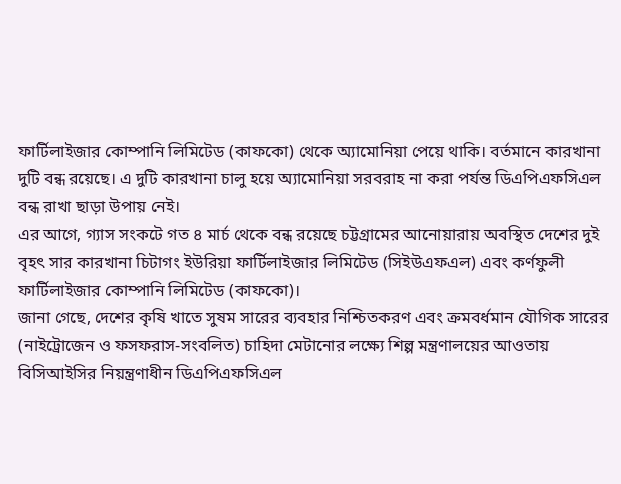ফার্টিলাইজার কোম্পানি লিমিটেড (কাফকো) থেকে অ্যামোনিয়া পেয়ে থাকি। বর্তমানে কারখানা দুটি বন্ধ রয়েছে। এ দুটি কারখানা চালু হয়ে অ্যামোনিয়া সরবরাহ না করা পর্যন্ত ডিএপিএফসিএল বন্ধ রাখা ছাড়া উপায় নেই।
এর আগে, গ্যাস সংকটে গত ৪ মার্চ থেকে বন্ধ রয়েছে চট্টগ্রামের আনোয়ারায় অবস্থিত দেশের দুই বৃহৎ সার কারখানা চিটাগং ইউরিয়া ফার্টিলাইজার লিমিটেড (সিইউএফএল) এবং কর্ণফুলী ফার্টিলাইজার কোম্পানি লিমিটেড (কাফকো)।
জানা গেছে, দেশের কৃষি খাতে সুষম সারের ব্যবহার নিশ্চিতকরণ এবং ক্রমবর্ধমান যৌগিক সারের (নাইট্রোজেন ও ফসফরাস-সংবলিত) চাহিদা মেটানোর লক্ষ্যে শিল্প মন্ত্রণালয়ের আওতায় বিসিআইসির নিয়ন্ত্রণাধীন ডিএপিএফসিএল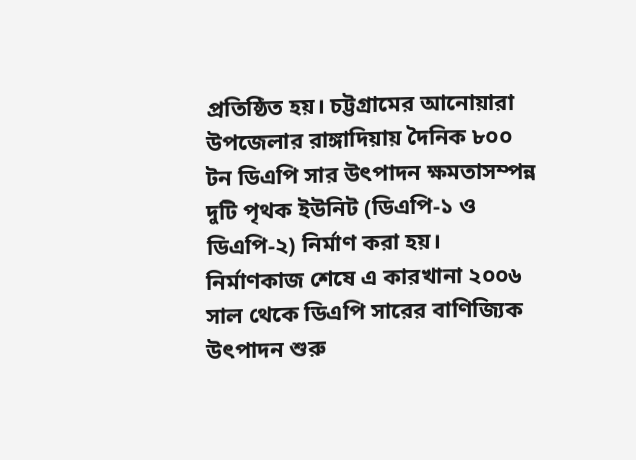প্রতিষ্ঠিত হয়। চট্টগ্রামের আনোয়ারা উপজেলার রাঙ্গাদিয়ায় দৈনিক ৮০০ টন ডিএপি সার উৎপাদন ক্ষমতাসম্পন্ন দুটি পৃথক ইউনিট (ডিএপি-১ ও ডিএপি-২) নির্মাণ করা হয়। নির্মাণকাজ শেষে এ কারখানা ২০০৬ সাল থেকে ডিএপি সারের বাণিজ্যিক উৎপাদন শুরু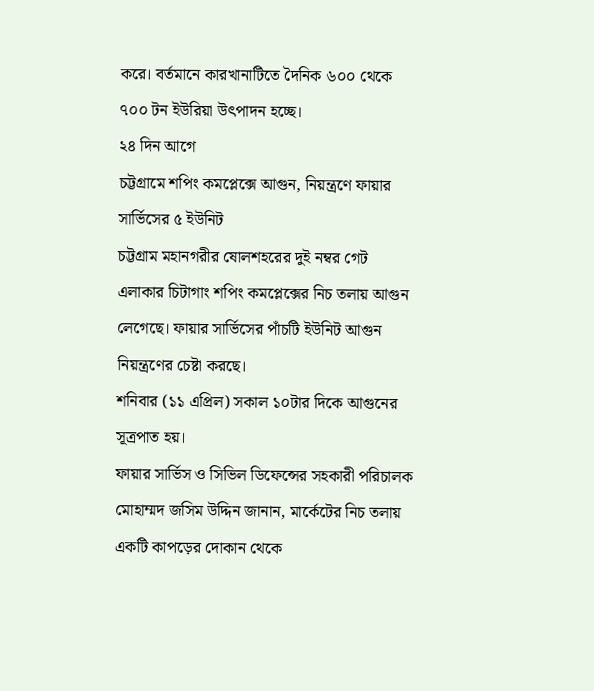করে। বর্তমানে কারখানাটিতে দৈনিক ৬০০ থেকে ৭০০ টন ইউরিয়া উৎপাদন হচ্ছে।
২৪ দিন আগে
চট্টগ্রামে শপিং কমপ্লেক্সে আগুন, নিয়ন্ত্রণে ফায়ার সার্ভিসের ৫ ইউনিট
চট্টগ্রাম মহানগরীর ষোলশহরের দুই নম্বর গেট এলাকার চিটাগাং শপিং কমপ্লেক্সের নিচ তলায় আগুন লেগেছে। ফায়ার সার্ভিসের পাঁচটি ইউনিট আগুন নিয়ন্ত্রণের চেষ্টা করছে।
শনিবার (১১ এপ্রিল) সকাল ১০টার দিকে আগুনের সূত্রপাত হয়।
ফায়ার সার্ভিস ও সিভিল ডিফেন্সের সহকারী পরিচালক মোহাম্মদ জসিম উদ্দিন জানান, মার্কেটের নিচ তলায় একটি কাপড়ের দোকান থেকে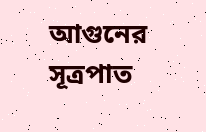আগুনের সূত্রপাত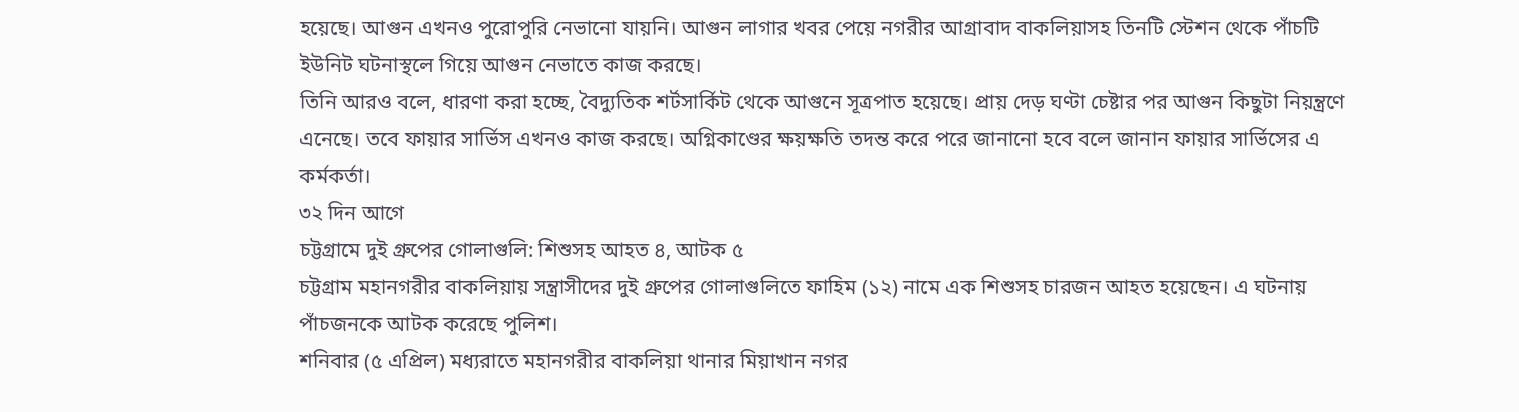হয়েছে। আগুন এখনও পুরোপুরি নেভানো যায়নি। আগুন লাগার খবর পেয়ে নগরীর আগ্রাবাদ বাকলিয়াসহ তিনটি স্টেশন থেকে পাঁচটি ইউনিট ঘটনাস্থলে গিয়ে আগুন নেভাতে কাজ করছে।
তিনি আরও বলে, ধারণা করা হচ্ছে, বৈদ্যুতিক শর্টসার্কিট থেকে আগুনে সূত্রপাত হয়েছে। প্রায় দেড় ঘণ্টা চেষ্টার পর আগুন কিছুটা নিয়ন্ত্রণে এনেছে। তবে ফায়ার সার্ভিস এখনও কাজ করছে। অগ্নিকাণ্ডের ক্ষয়ক্ষতি তদন্ত করে পরে জানানো হবে বলে জানান ফায়ার সার্ভিসের এ কর্মকর্তা।
৩২ দিন আগে
চট্টগ্রামে দুই গ্রুপের গোলাগুলি: শিশুসহ আহত ৪, আটক ৫
চট্টগ্রাম মহানগরীর বাকলিয়ায় সন্ত্রাসীদের দুই গ্রুপের গোলাগুলিতে ফাহিম (১২) নামে এক শিশুসহ চারজন আহত হয়েছেন। এ ঘটনায় পাঁচজনকে আটক করেছে পুলিশ।
শনিবার (৫ এপ্রিল) মধ্যরাতে মহানগরীর বাকলিয়া থানার মিয়াখান নগর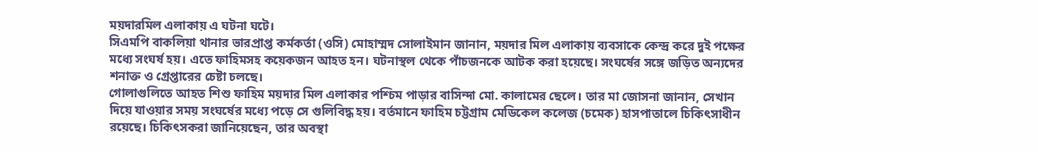ময়দারমিল এলাকায় এ ঘটনা ঘটে।
সিএমপি বাকলিয়া থানার ভারপ্রাপ্ত কর্মকর্তা (ওসি) মোহাম্মদ সোলাইমান জানান, ময়দার মিল এলাকায় ব্যবসাকে কেন্দ্র করে দুই পক্ষের মধ্যে সংঘর্ষ হয়। এতে ফাহিমসহ কয়েকজন আহত হন। ঘটনাস্থল থেকে পাঁচজনকে আটক করা হয়েছে। সংঘর্ষের সঙ্গে জড়িত অন্যদের শনাক্ত ও গ্রেপ্তারের চেষ্টা চলছে।
গোলাগুলিতে আহত শিশু ফাহিম ময়দার মিল এলাকার পশ্চিম পাড়ার বাসিন্দা মো. কালামের ছেলে। তার মা জোসনা জানান, সেখান দিয়ে যাওয়ার সময় সংঘর্ষের মধ্যে পড়ে সে গুলিবিদ্ধ হয়। বর্তমানে ফাহিম চট্টগ্রাম মেডিকেল কলেজ (চমেক) হাসপাতালে চিকিৎসাধীন রয়েছে। চিকিৎসকরা জানিয়েছেন, তার অবস্থা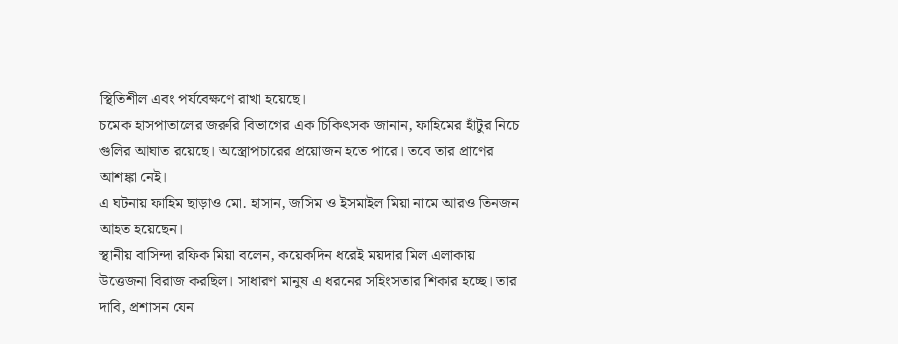স্থিতিশীল এবং পর্যবেক্ষণে রাখা হয়েছে।
চমেক হাসপাতালের জরুরি বিভাগের এক চিকিৎসক জানান, ফাহিমের হাঁটুর নিচে গুলির আঘাত রয়েছে। অস্ত্রোপচারের প্রয়োজন হতে পারে। তবে তার প্রাণের আশঙ্কা নেই।
এ ঘটনায় ফাহিম ছাড়াও মো. হাসান, জসিম ও ইসমাইল মিয়া নামে আরও তিনজন আহত হয়েছেন।
স্থানীয় বাসিন্দা রফিক মিয়া বলেন, কয়েকদিন ধরেই ময়দার মিল এলাকায় উত্তেজনা বিরাজ করছিল। সাধারণ মানুষ এ ধরনের সহিংসতার শিকার হচ্ছে। তার দাবি, প্রশাসন যেন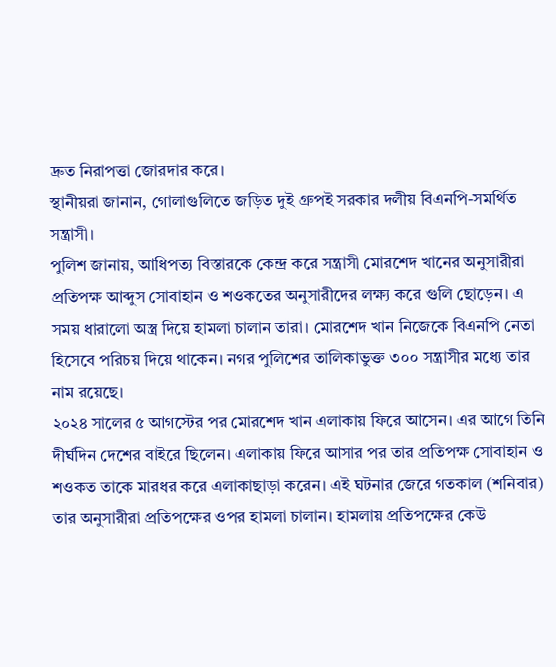দ্রুত নিরাপত্তা জোরদার করে।
স্থানীয়রা জানান, গোলাগুলিতে জড়িত দুই গ্রুপই সরকার দলীয় বিএনপি-সমর্থিত সন্ত্রাসী।
পুলিশ জানায়, আধিপত্য বিস্তারকে কেন্দ্র করে সন্ত্রাসী মোরশেদ খানের অনুসারীরা প্রতিপক্ষ আব্দুস সোবাহান ও শওকতের অনুসারীদের লক্ষ্য করে গুলি ছোড়েন। এ সময় ধারালো অস্ত্র দিয়ে হামলা চালান তারা। মোরশেদ খান নিজেকে বিএনপি নেতা হিসেবে পরিচয় দিয়ে থাকেন। নগর পুলিশের তালিকাভুক্ত ৩০০ সন্ত্রাসীর মধ্যে তার নাম রয়েছে।
২০২৪ সালের ৫ আগস্টের পর মোরশেদ খান এলাকায় ফিরে আসেন। এর আগে তিনি দীর্ঘদিন দেশের বাইরে ছিলেন। এলাকায় ফিরে আসার পর তার প্রতিপক্ষ সোবাহান ও শওকত তাকে মারধর করে এলাকাছাড়া করেন। এই ঘটনার জেরে গতকাল (শনিবার) তার অনুসারীরা প্রতিপক্ষের ওপর হামলা চালান। হামলায় প্রতিপক্ষের কেউ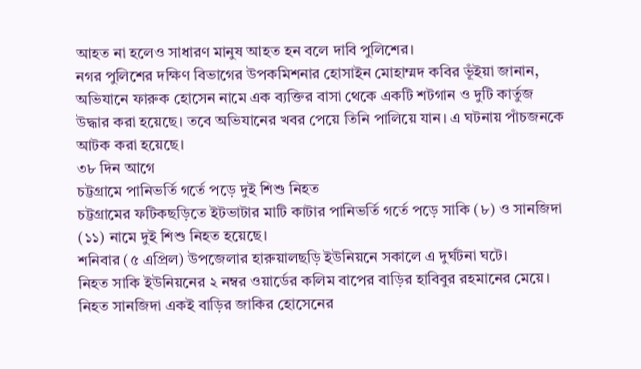আহত না হলেও সাধারণ মানুষ আহত হন বলে দাবি পুলিশের।
নগর পুলিশের দক্ষিণ বিভাগের উপকমিশনার হোসাইন মোহাম্মদ কবির ভূঁইয়া জানান, অভিযানে ফারুক হোসেন নামে এক ব্যক্তির বাসা থেকে একটি শটগান ও দুটি কার্তুজ উদ্ধার করা হয়েছে। তবে অভিযানের খবর পেয়ে তিনি পালিয়ে যান। এ ঘটনায় পাঁচজনকে আটক করা হয়েছে।
৩৮ দিন আগে
চট্টগ্রামে পানিভর্তি গর্তে পড়ে দুই শিশু নিহত
চট্টগ্রামের ফটিকছড়িতে ইটভাটার মাটি কাটার পানিভর্তি গর্তে পড়ে সাকি (৮) ও সানজিদা (১১) নামে দুই শিশু নিহত হয়েছে।
শনিবার (৫ এপ্রিল) উপজেলার হারুয়ালছড়ি ইউনিয়নে সকালে এ দুর্ঘটনা ঘটে।
নিহত সাকি ইউনিয়নের ২ নম্বর ওয়ার্ডের কলিম বাপের বাড়ির হাবিবুর রহমানের মেয়ে। নিহত সানজিদা একই বাড়ির জাকির হোসেনের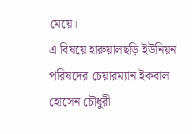মেয়ে।
এ বিষয়ে হারুয়ালছড়ি ইউনিয়ন পরিষদের চেয়ারম্যান ইকবাল হোসেন চৌধুরী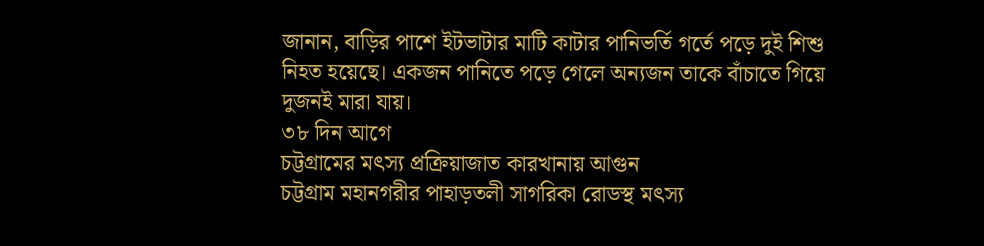জানান, বাড়ির পাশে ইটভাটার মাটি কাটার পানিভর্তি গর্তে পড়ে দুই শিশু নিহত হয়েছে। একজন পানিতে পড়ে গেলে অন্যজন তাকে বাঁচাতে গিয়ে দুজনই মারা যায়।
৩৮ দিন আগে
চট্টগ্রামের মৎস্য প্রক্রিয়াজাত কারখানায় আগুন
চট্টগ্রাম মহানগরীর পাহাড়তলী সাগরিকা রোডস্থ মৎস্য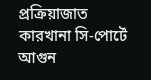প্রক্রিয়াজাত কারখানা সি-পোর্টে আগুন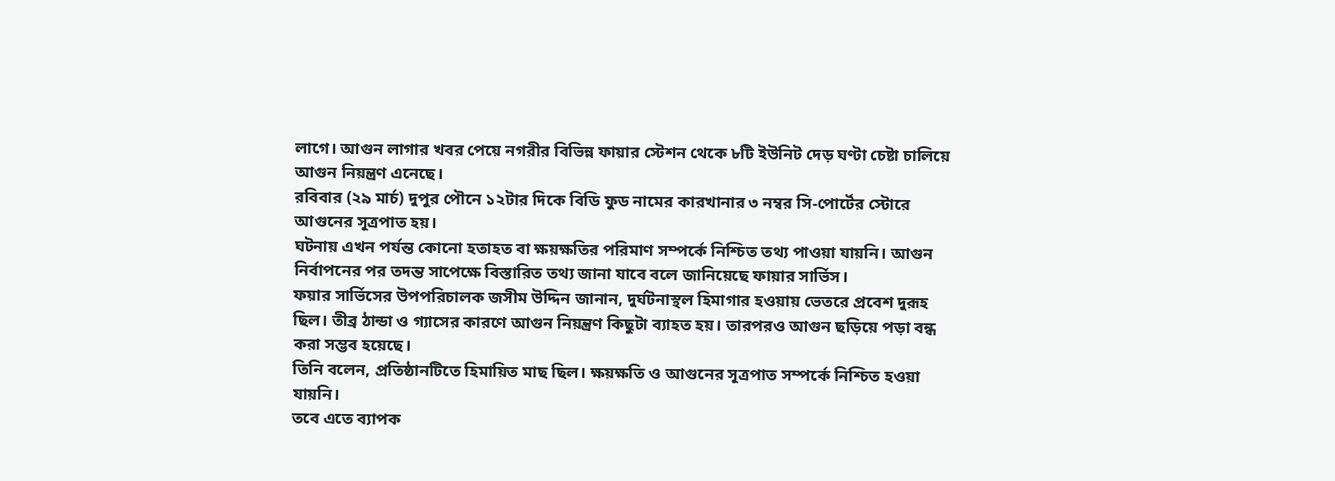লাগে। আগুন লাগার খবর পেয়ে নগরীর বিভিন্ন ফায়ার স্টেশন থেকে ৮টি ইউনিট দেড় ঘণ্টা চেষ্টা চালিয়ে আগুন নিয়ন্ত্রণ এনেছে।
রবিবার (২৯ মার্চ) দুপুর পৌনে ১২টার দিকে বিডি ফুড নামের কারখানার ৩ নম্বর সি-পোর্টের স্টোরে আগুনের সূত্রপাত হয়।
ঘটনায় এখন পর্যন্ত কোনো হতাহত বা ক্ষয়ক্ষতির পরিমাণ সম্পর্কে নিশ্চিত তথ্য পাওয়া যায়নি। আগুন নির্বাপনের পর তদন্ত সাপেক্ষে বিস্তারিত তথ্য জানা যাবে বলে জানিয়েছে ফায়ার সার্ভিস।
ফয়ার সার্ভিসের উপপরিচালক জসীম উদ্দিন জানান, দুর্ঘটনাস্থল হিমাগার হওয়ায় ভেতরে প্রবেশ দুরূহ ছিল। তীব্র ঠান্ডা ও গ্যাসের কারণে আগুন নিয়ন্ত্রণ কিছুটা ব্যাহত হয়। তারপরও আগুন ছড়িয়ে পড়া বন্ধ করা সম্ভব হয়েছে।
তিনি বলেন, প্রতিষ্ঠানটিতে হিমায়িত মাছ ছিল। ক্ষয়ক্ষতি ও আগুনের সূত্রপাত সম্পর্কে নিশ্চিত হওয়া যায়নি।
তবে এতে ব্যাপক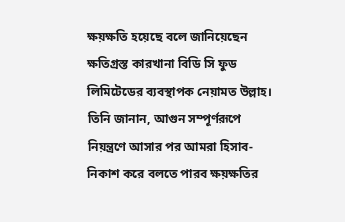ক্ষয়ক্ষতি হয়েছে বলে জানিয়েছেন ক্ষতিগ্রস্ত কারখানা বিডি সি ফুড লিমিটেডের ব্যবস্থাপক নেয়ামত উল্লাহ। তিনি জানান, আগুন সম্পূর্ণরূপে নিয়ন্ত্রণে আসার পর আমরা হিসাব-নিকাশ করে বলতে পারব ক্ষয়ক্ষতির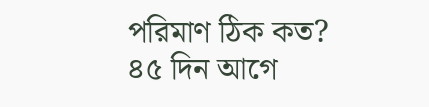পরিমাণ ঠিক কত?
৪৫ দিন আগে